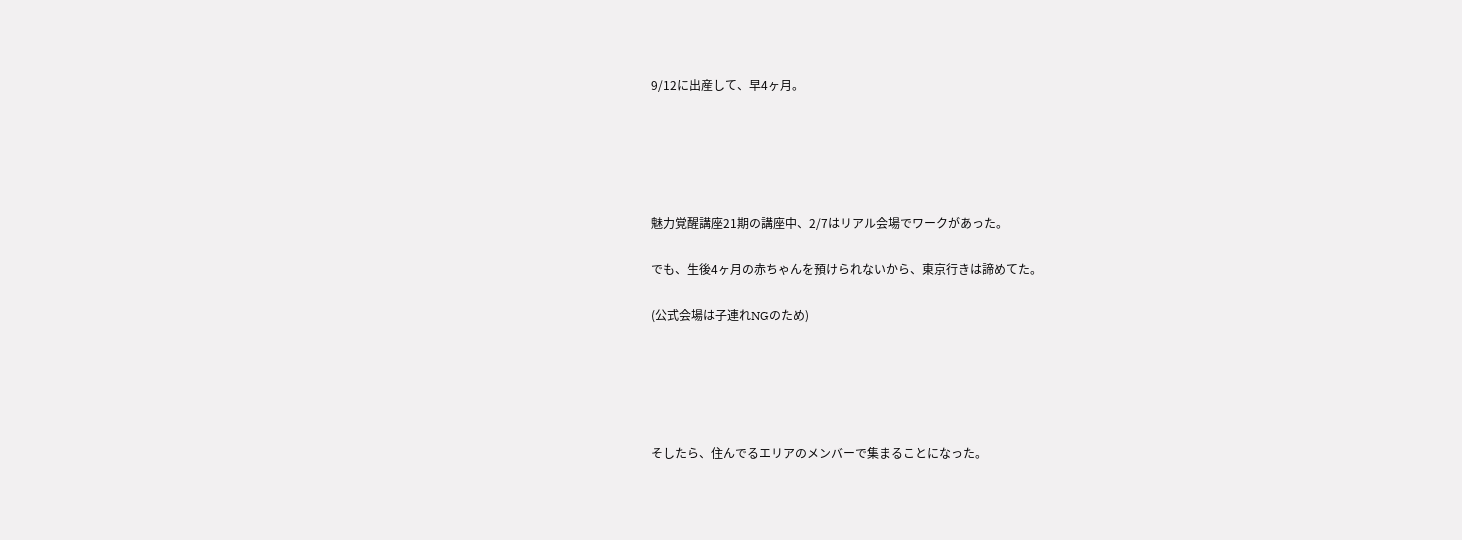9/12に出産して、早4ヶ月。





魅力覚醒講座21期の講座中、2/7はリアル会場でワークがあった。

でも、生後4ヶ月の赤ちゃんを預けられないから、東京行きは諦めてた。

(公式会場は子連れNGのため)





そしたら、住んでるエリアのメンバーで集まることになった。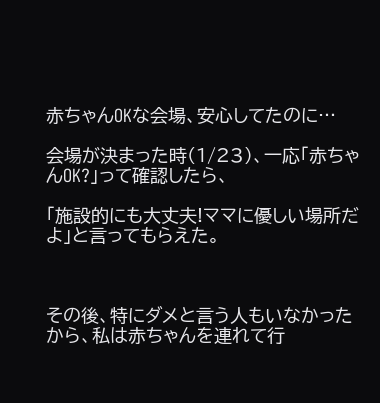赤ちゃんOKな会場、安心してたのに…

会場が決まった時(1/23)、一応「赤ちゃんOK?」って確認したら、

「施設的にも大丈夫!ママに優しい場所だよ」と言ってもらえた。



その後、特にダメと言う人もいなかったから、私は赤ちゃんを連れて行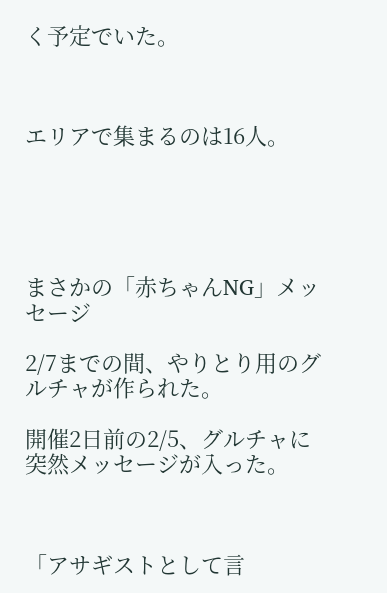く予定でいた。



エリアで集まるのは16人。





まさかの「赤ちゃんNG」メッセージ

2/7までの間、やりとり用のグルチャが作られた。

開催2日前の2/5、グルチャに突然メッセージが入った。



「アサギストとして言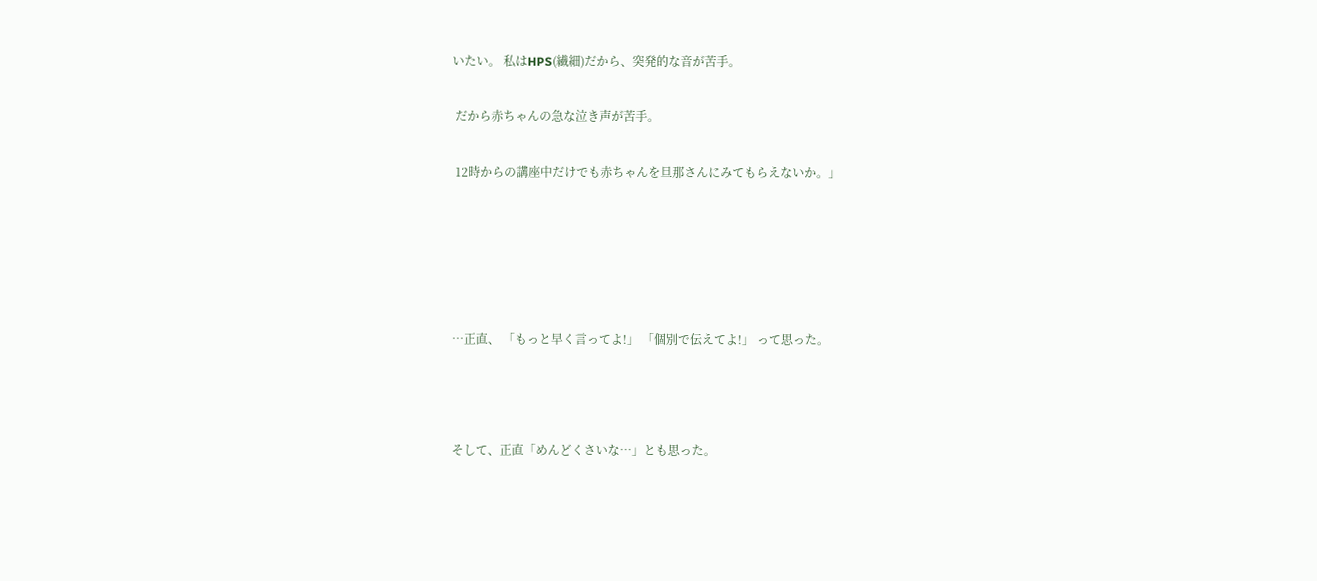いたい。 私はHPS(繊細)だから、突発的な音が苦手。

 だから赤ちゃんの急な泣き声が苦手。

 12時からの講座中だけでも赤ちゃんを旦那さんにみてもらえないか。」





…正直、 「もっと早く言ってよ!」 「個別で伝えてよ!」 って思った。



そして、正直「めんどくさいな…」とも思った。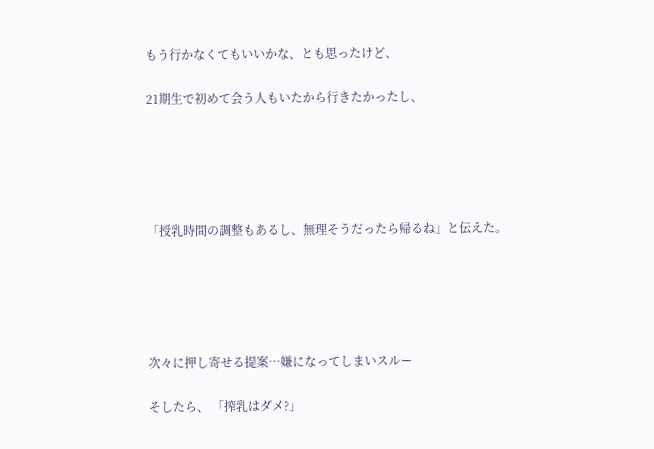もう行かなくてもいいかな、とも思ったけど、

21期生で初めて会う人もいたから行きたかったし、





「授乳時間の調整もあるし、無理そうだったら帰るね」と伝えた。





次々に押し寄せる提案…嫌になってしまいスルー

そしたら、 「搾乳はダメ?」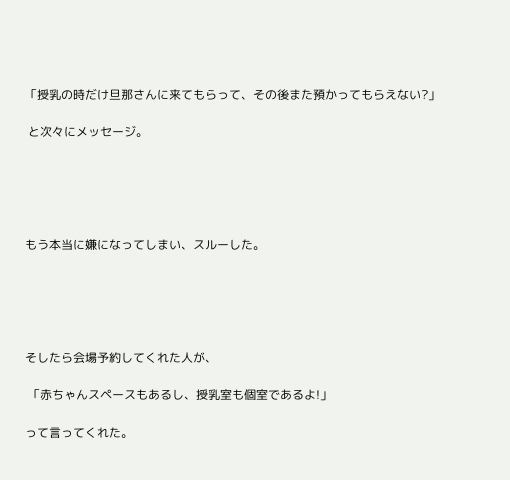「授乳の時だけ旦那さんに来てもらって、その後また預かってもらえない?」

 と次々にメッセージ。





もう本当に嫌になってしまい、スルーした。





そしたら会場予約してくれた人が、

 「赤ちゃんスペースもあるし、授乳室も個室であるよ!」

って言ってくれた。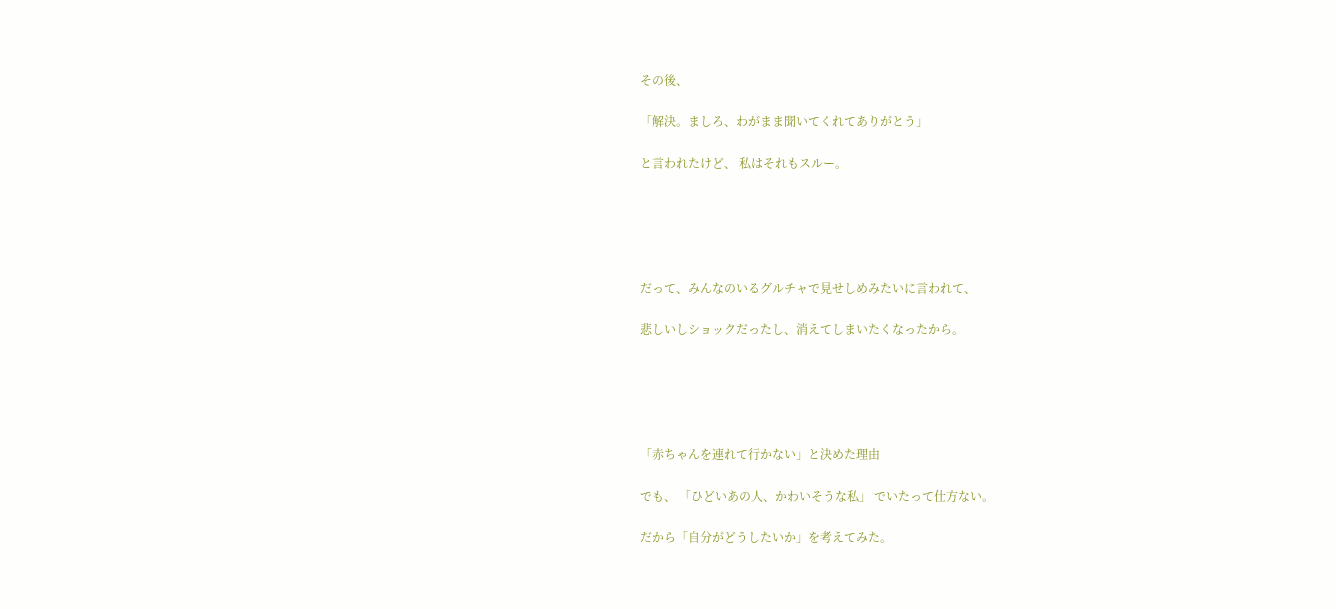その後、

「解決。ましろ、わがまま聞いてくれてありがとう」

と言われたけど、 私はそれもスルー。





だって、みんなのいるグルチャで見せしめみたいに言われて、

悲しいしショックだったし、消えてしまいたくなったから。





「赤ちゃんを連れて行かない」と決めた理由

でも、 「ひどいあの人、かわいそうな私」 でいたって仕方ない。

だから「自分がどうしたいか」を考えてみた。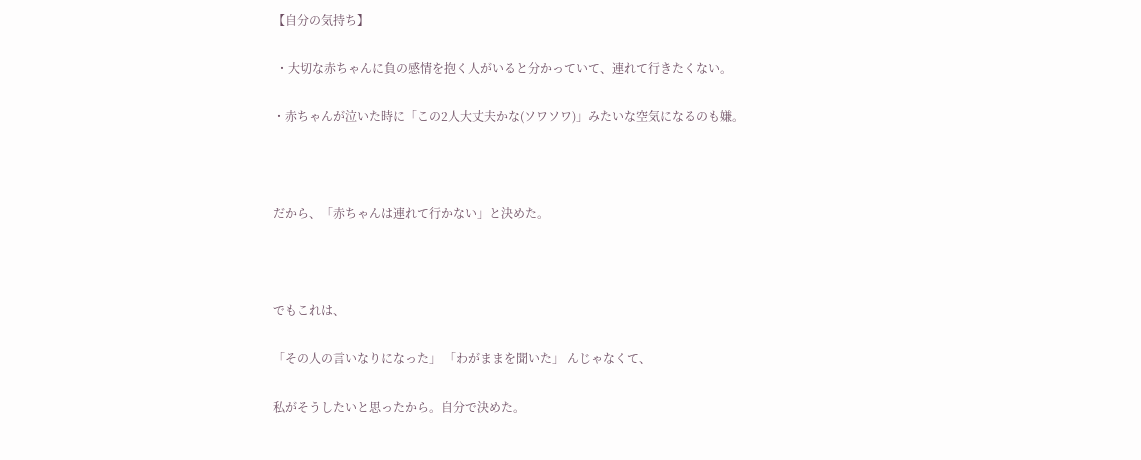【自分の気持ち】

 ・大切な赤ちゃんに負の感情を抱く人がいると分かっていて、連れて行きたくない。

・赤ちゃんが泣いた時に「この2人大丈夫かな(ソワソワ)」みたいな空気になるのも嫌。



だから、「赤ちゃんは連れて行かない」と決めた。



でもこれは、

「その人の言いなりになった」 「わがままを聞いた」 んじゃなくて、

私がそうしたいと思ったから。自分で決めた。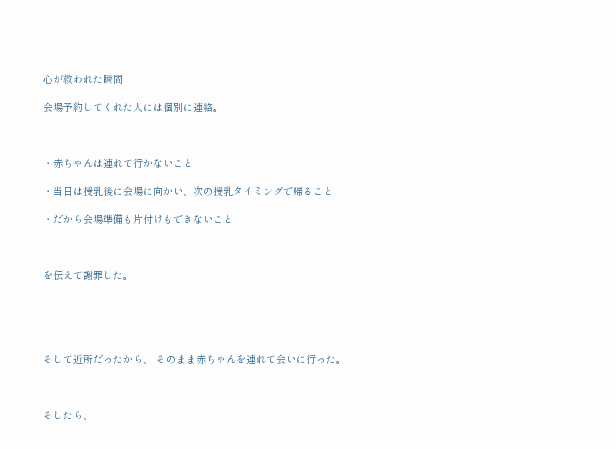心が救われた瞬間

会場予約してくれた人には個別に連絡。



・赤ちゃんは連れて行かないこと

・当日は授乳後に会場に向かい、次の授乳タイミングで帰ること

・だから会場準備も片付けもできないこと



を伝えて謝罪した。





そして近所だったから、 そのまま赤ちゃんを連れて会いに行った。



そしたら、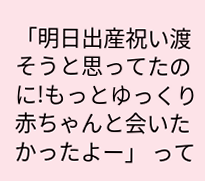「明日出産祝い渡そうと思ってたのに!もっとゆっくり赤ちゃんと会いたかったよー」 って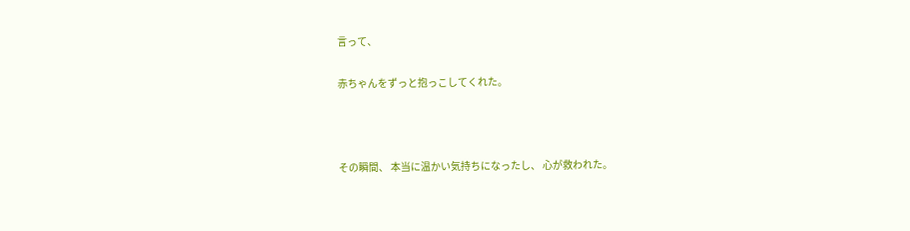言って、

赤ちゃんをずっと抱っこしてくれた。



その瞬間、 本当に温かい気持ちになったし、 心が救われた。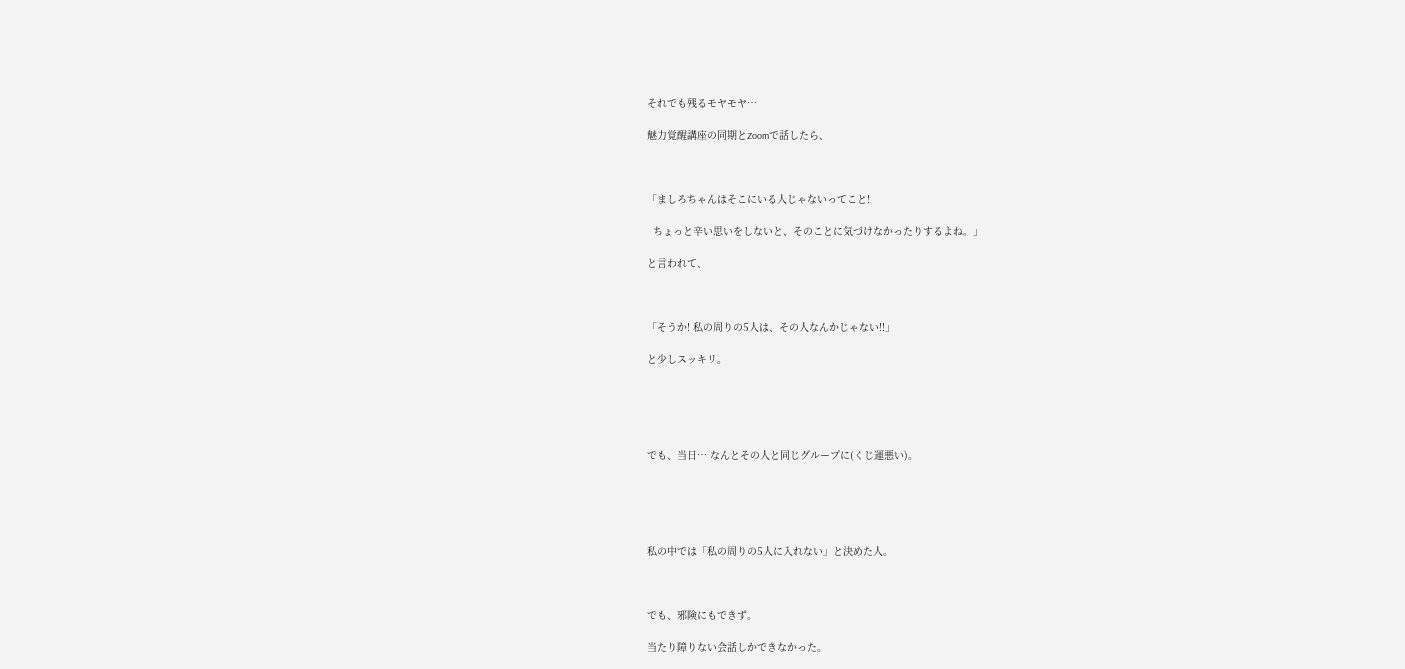それでも残るモヤモヤ…

魅力覚醒講座の同期とZoomで話したら、



「ましろちゃんはそこにいる人じゃないってこと!

  ちょっと辛い思いをしないと、そのことに気づけなかったりするよね。」

と言われて、



「そうか! 私の周りの5人は、その人なんかじゃない!!」

と少しスッキリ。





でも、当日… なんとその人と同じグループに(くじ運悪い)。





私の中では「私の周りの5人に入れない」と決めた人。



でも、邪険にもできず。

当たり障りない会話しかできなかった。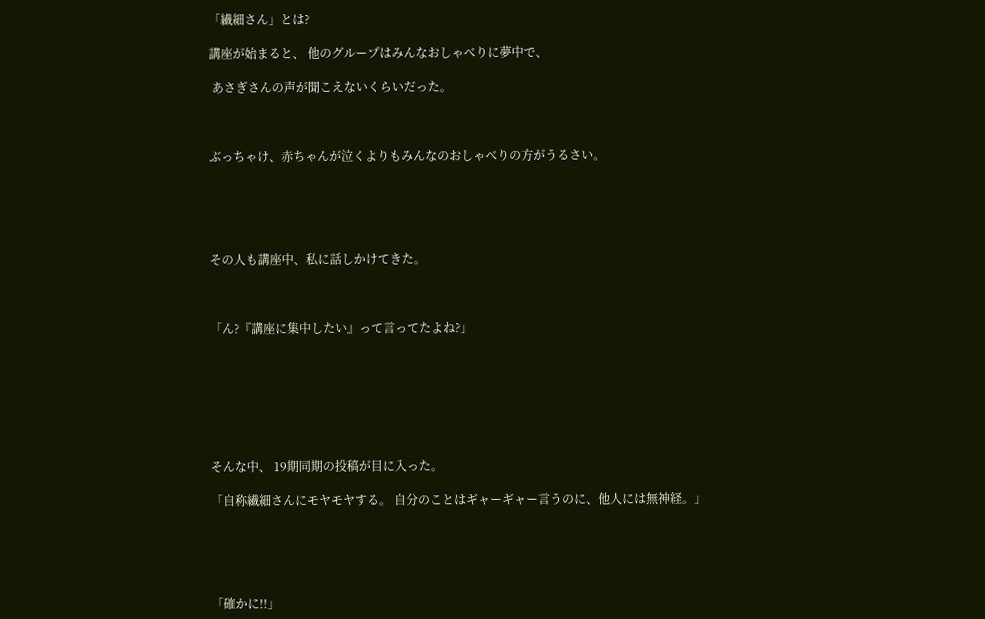「繊細さん」とは?

講座が始まると、 他のグループはみんなおしゃべりに夢中で、

 あさぎさんの声が聞こえないくらいだった。



ぶっちゃけ、赤ちゃんが泣くよりもみんなのおしゃべりの方がうるさい。





その人も講座中、私に話しかけてきた。



「ん?『講座に集中したい』って言ってたよね?」







そんな中、 19期同期の投稿が目に入った。

「自称繊細さんにモヤモヤする。 自分のことはギャーギャー言うのに、他人には無神経。」





「確かに!!」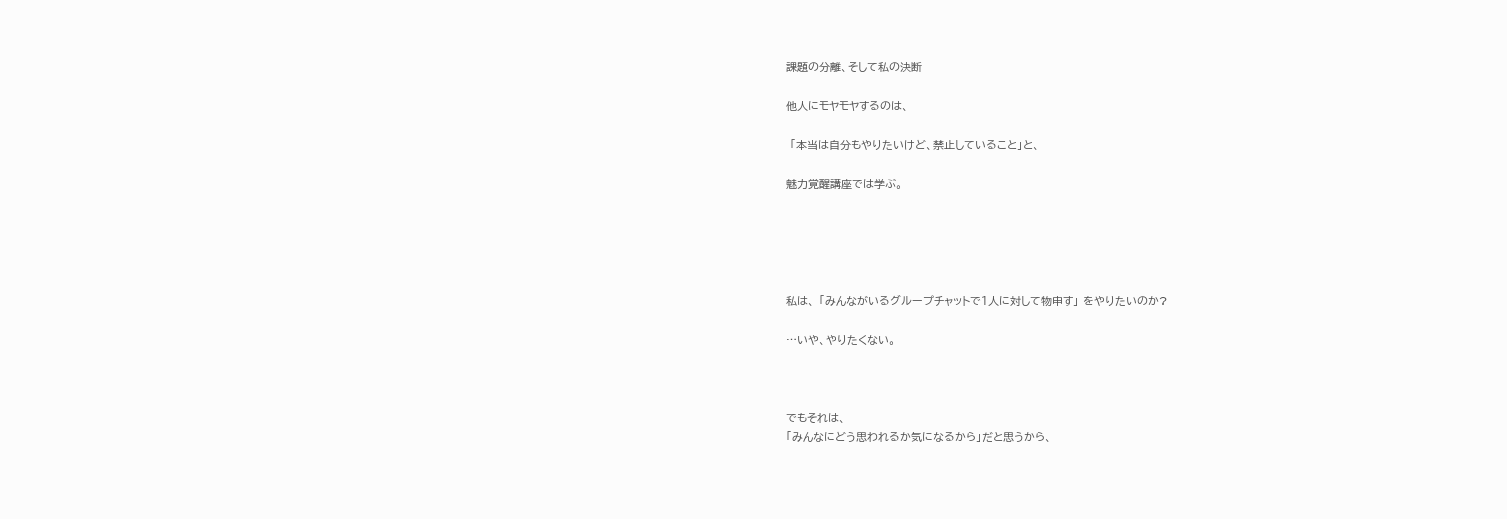課題の分離、そして私の決断

他人にモヤモヤするのは、

 「本当は自分もやりたいけど、禁止していること」と、

魅力覚醒講座では学ぶ。





私は、 「みんながいるグループチャットで1人に対して物申す」 をやりたいのか?

…いや、やりたくない。



でもそれは、
「みんなにどう思われるか気になるから」だと思うから、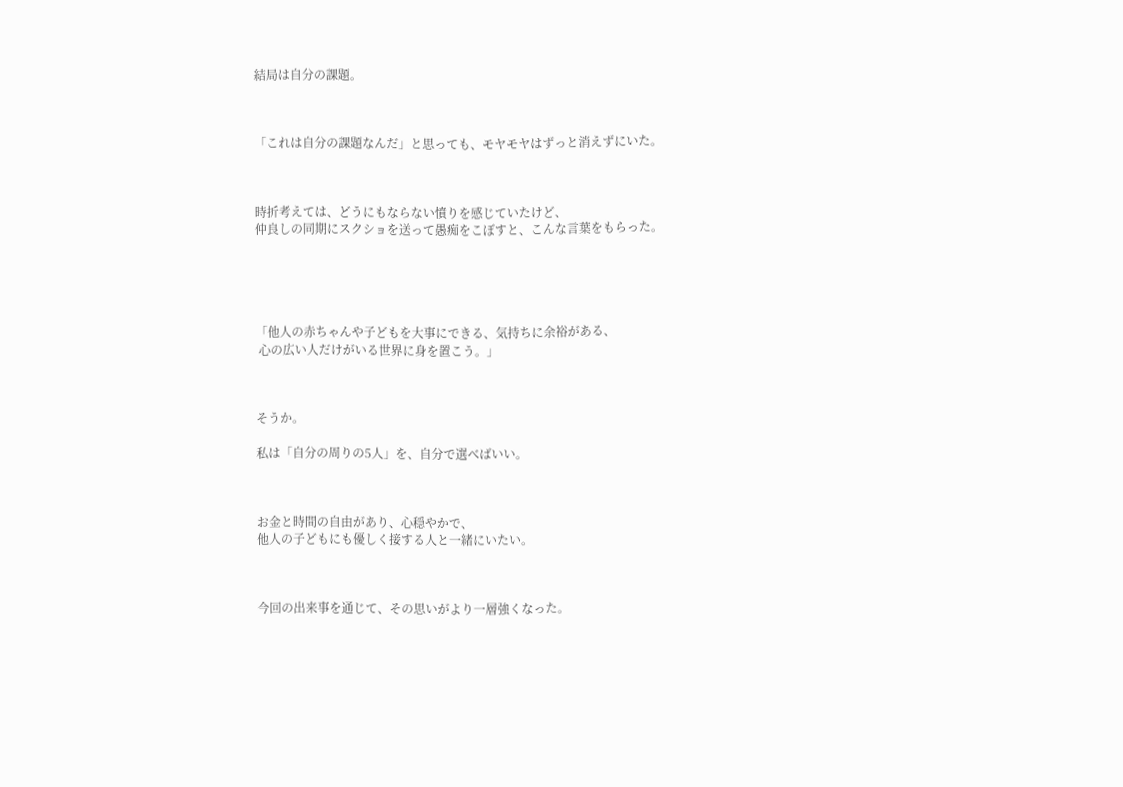結局は自分の課題。



「これは自分の課題なんだ」と思っても、モヤモヤはずっと消えずにいた。



時折考えては、どうにもならない憤りを感じていたけど、
仲良しの同期にスクショを送って愚痴をこぼすと、こんな言葉をもらった。





「他人の赤ちゃんや子どもを大事にできる、気持ちに余裕がある、
 心の広い人だけがいる世界に身を置こう。」



そうか。

私は「自分の周りの5人」を、自分で選べばいい。



お金と時間の自由があり、心穏やかで、
他人の子どもにも優しく接する人と一緒にいたい。



今回の出来事を通じて、その思いがより一層強くなった。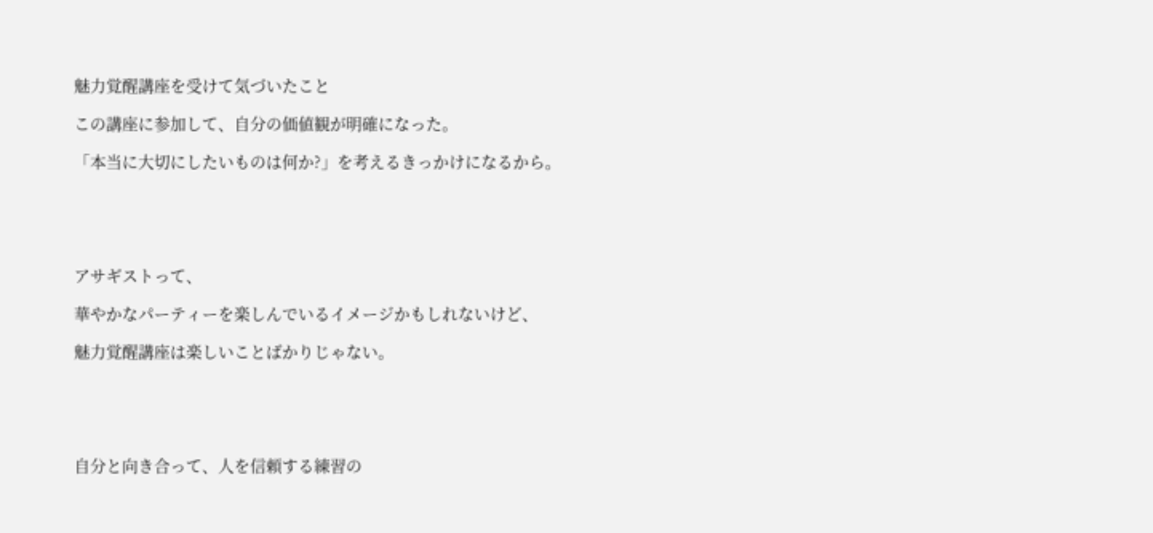魅力覚醒講座を受けて気づいたこと

この講座に参加して、自分の価値観が明確になった。

「本当に大切にしたいものは何か?」を考えるきっかけになるから。





アサギストって、

華やかなパーティーを楽しんでいるイメージかもしれないけど、

魅力覚醒講座は楽しいことばかりじゃない。





自分と向き合って、人を信頼する練習の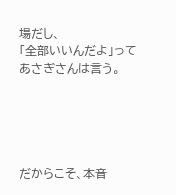場だし、
「全部いいんだよ」ってあさぎさんは言う。





だからこそ、本音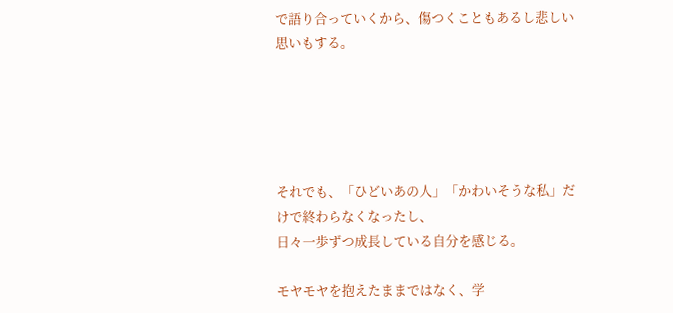で語り合っていくから、傷つくこともあるし悲しい思いもする。





それでも、「ひどいあの人」「かわいそうな私」だけで終わらなくなったし、
日々一歩ずつ成長している自分を感じる。

モヤモヤを抱えたままではなく、学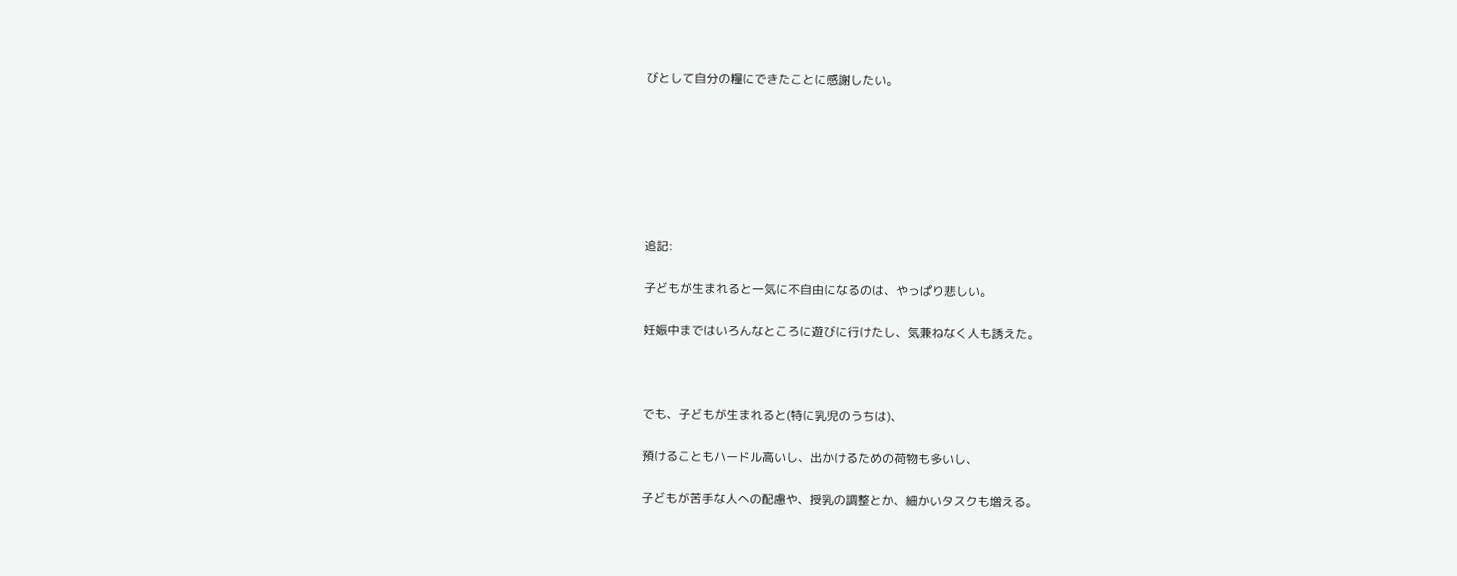びとして自分の糧にできたことに感謝したい。







追記:

子どもが生まれると一気に不自由になるのは、やっぱり悲しい。

妊娠中まではいろんなところに遊びに行けたし、気兼ねなく人も誘えた。



でも、子どもが生まれると(特に乳児のうちは)、

預けることもハードル高いし、出かけるための荷物も多いし、

子どもが苦手な人への配慮や、授乳の調整とか、細かいタスクも増える。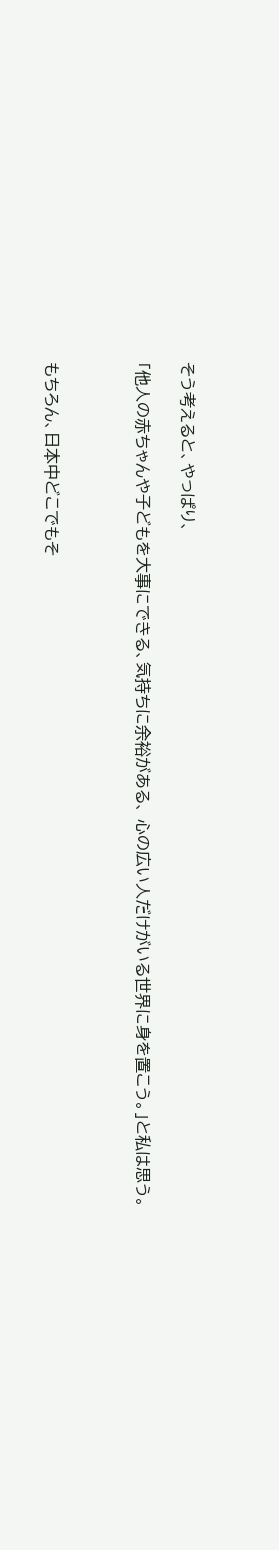そう考えると、やっぱり、

「他人の赤ちゃんや子どもを大事にできる、気持ちに余裕がある、 心の広い人だけがいる世界に身を置こう。」と私は思う。



もちろん、日本中どこでもそ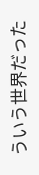ういう世界だった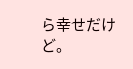ら幸せだけど。